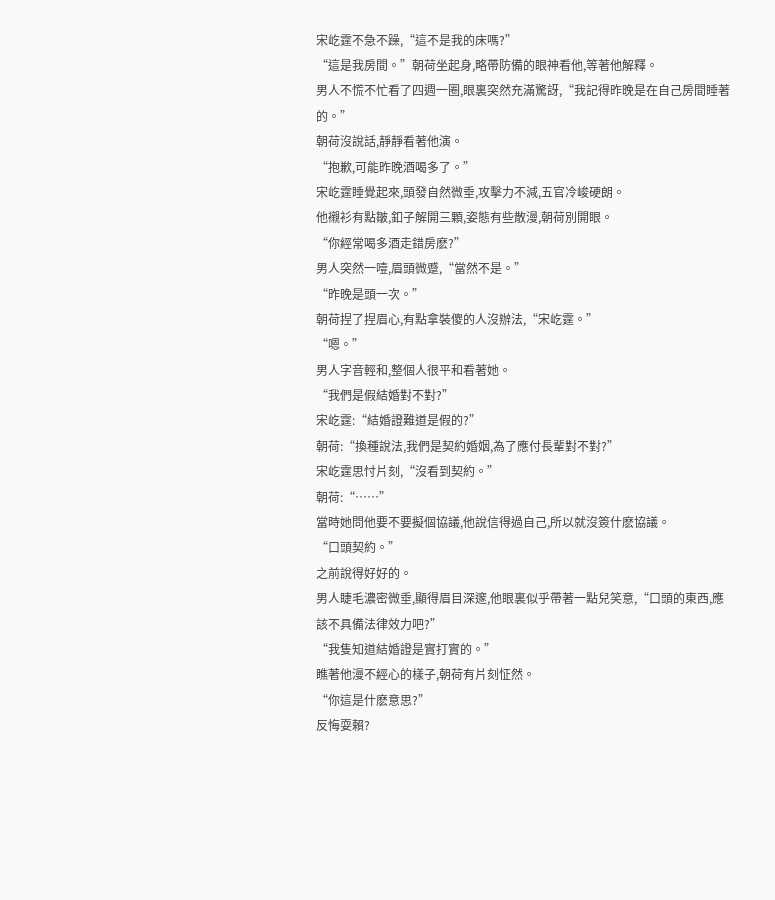宋屹霆不急不躁,“這不是我的床嗎?”
“這是我房間。”朝荷坐起身,略帶防備的眼神看他,等著他解釋。
男人不慌不忙看了四週一圈,眼裏突然充滿驚訝,“我記得昨晚是在自己房間睡著的。”
朝荷沒說話,靜靜看著他演。
“抱歉,可能昨晚酒喝多了。”
宋屹霆睡覺起來,頭發自然微垂,攻擊力不減,五官冷峻硬朗。
他襯衫有點皺,釦子解開三顆,姿態有些散漫,朝荷別開眼。
“你經常喝多酒走錯房麽?”
男人突然一噎,眉頭微蹙,“當然不是。”
“昨晚是頭一次。”
朝荷捏了捏眉心,有點拿裝傻的人沒辦法,“宋屹霆。”
“嗯。”
男人字音輕和,整個人很平和看著她。
“我們是假結婚對不對?”
宋屹霆:“結婚證難道是假的?”
朝荷:“換種說法,我們是契約婚姻,為了應付長輩對不對?”
宋屹霆思忖片刻,“沒看到契約。”
朝荷:“……”
當時她問他要不要擬個協議,他說信得過自己,所以就沒簽什麽協議。
“口頭契約。”
之前說得好好的。
男人睫毛濃密微垂,顯得眉目深邃,他眼裏似乎帶著一點兒笑意,“口頭的東西,應該不具備法律效力吧?”
“我隻知道結婚證是實打實的。”
瞧著他漫不經心的樣子,朝荷有片刻怔然。
“你這是什麽意思?”
反悔耍賴?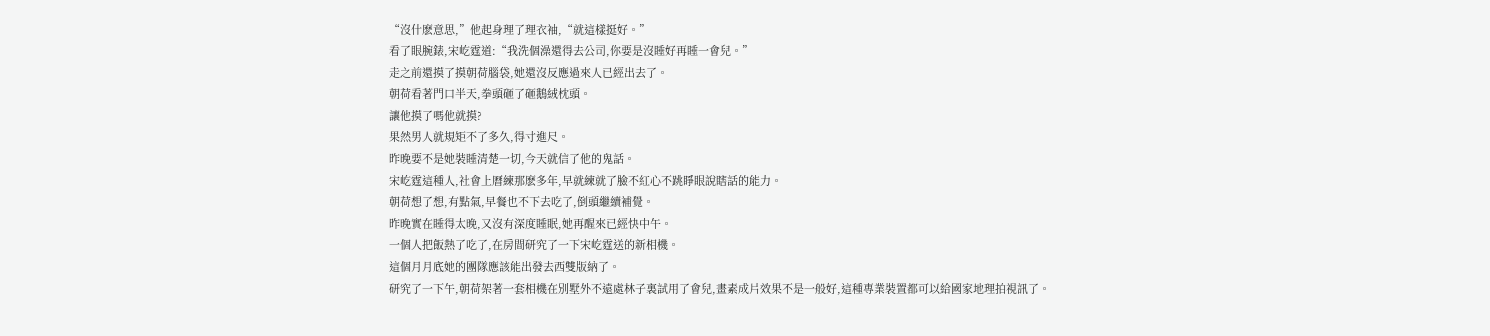“沒什麽意思,”他起身理了理衣袖,“就這樣挺好。”
看了眼腕錶,宋屹霆道:“我洗個澡還得去公司,你要是沒睡好再睡一會兒。”
走之前還摸了摸朝荷腦袋,她還沒反應過來人已經出去了。
朝荷看著門口半天,拳頭砸了砸鵝絨枕頭。
讓他摸了嗎他就摸?
果然男人就規矩不了多久,得寸進尺。
昨晚要不是她裝睡清楚一切,今天就信了他的鬼話。
宋屹霆這種人,社會上曆練那麽多年,早就練就了臉不紅心不跳睜眼說瞎話的能力。
朝荷想了想,有點氣,早餐也不下去吃了,倒頭繼續補覺。
昨晚實在睡得太晚,又沒有深度睡眠,她再醒來已經快中午。
一個人把飯熱了吃了,在房間研究了一下宋屹霆送的新相機。
這個月月底她的團隊應該能出發去西雙版納了。
研究了一下午,朝荷架著一套相機在別墅外不遠處林子裏試用了會兒,畫素成片效果不是一般好,這種專業裝置都可以給國家地理拍視訊了。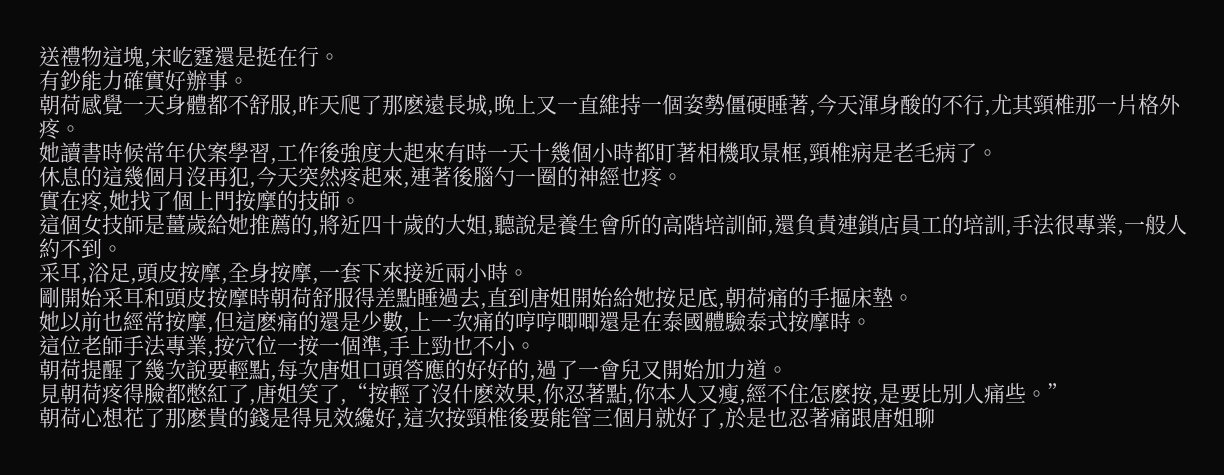送禮物這塊,宋屹霆還是挺在行。
有鈔能力確實好辦事。
朝荷感覺一天身體都不舒服,昨天爬了那麽遠長城,晚上又一直維持一個姿勢僵硬睡著,今天渾身酸的不行,尤其頸椎那一片格外疼。
她讀書時候常年伏案學習,工作後強度大起來有時一天十幾個小時都盯著相機取景框,頸椎病是老毛病了。
休息的這幾個月沒再犯,今天突然疼起來,連著後腦勺一圈的神經也疼。
實在疼,她找了個上門按摩的技師。
這個女技師是薑歲給她推薦的,將近四十歲的大姐,聽說是養生會所的高階培訓師,還負責連鎖店員工的培訓,手法很專業,一般人約不到。
采耳,浴足,頭皮按摩,全身按摩,一套下來接近兩小時。
剛開始采耳和頭皮按摩時朝荷舒服得差點睡過去,直到唐姐開始給她按足底,朝荷痛的手摳床墊。
她以前也經常按摩,但這麽痛的還是少數,上一次痛的哼哼唧唧還是在泰國體驗泰式按摩時。
這位老師手法專業,按穴位一按一個準,手上勁也不小。
朝荷提醒了幾次說要輕點,每次唐姐口頭答應的好好的,過了一會兒又開始加力道。
見朝荷疼得臉都憋紅了,唐姐笑了,“按輕了沒什麽效果,你忍著點,你本人又瘦,經不住怎麽按,是要比別人痛些。”
朝荷心想花了那麽貴的錢是得見效纔好,這次按頸椎後要能管三個月就好了,於是也忍著痛跟唐姐聊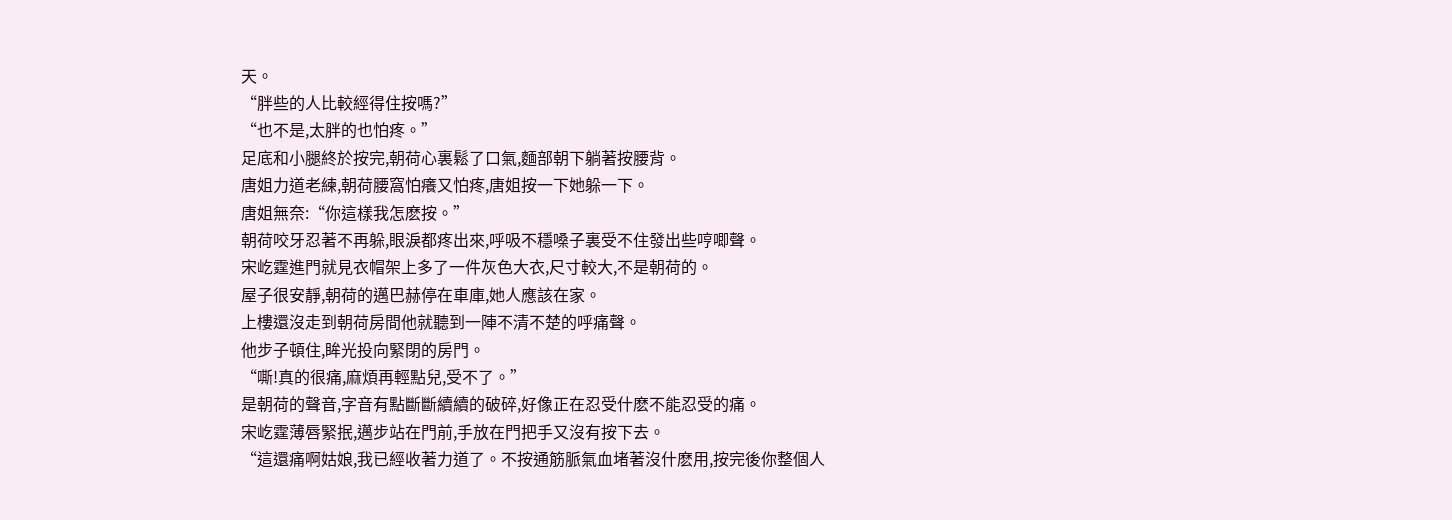天。
“胖些的人比較經得住按嗎?”
“也不是,太胖的也怕疼。”
足底和小腿終於按完,朝荷心裏鬆了口氣,麵部朝下躺著按腰背。
唐姐力道老練,朝荷腰窩怕癢又怕疼,唐姐按一下她躲一下。
唐姐無奈:“你這樣我怎麽按。”
朝荷咬牙忍著不再躲,眼淚都疼出來,呼吸不穩嗓子裏受不住發出些哼唧聲。
宋屹霆進門就見衣帽架上多了一件灰色大衣,尺寸較大,不是朝荷的。
屋子很安靜,朝荷的邁巴赫停在車庫,她人應該在家。
上樓還沒走到朝荷房間他就聽到一陣不清不楚的呼痛聲。
他步子頓住,眸光投向緊閉的房門。
“嘶!真的很痛,麻煩再輕點兒,受不了。”
是朝荷的聲音,字音有點斷斷續續的破碎,好像正在忍受什麽不能忍受的痛。
宋屹霆薄唇緊抿,邁步站在門前,手放在門把手又沒有按下去。
“這還痛啊姑娘,我已經收著力道了。不按通筋脈氣血堵著沒什麽用,按完後你整個人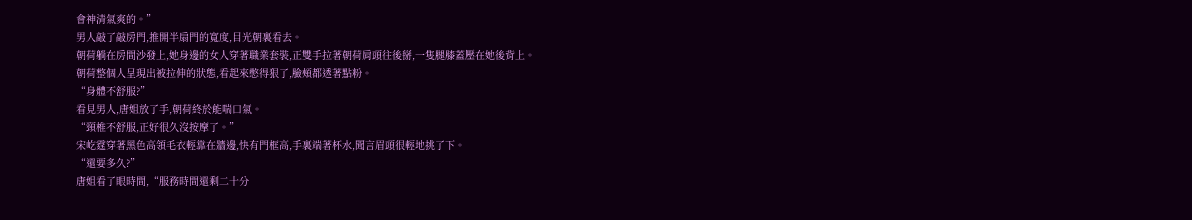會神清氣爽的。”
男人敲了敲房門,推開半扇門的寬度,目光朝裏看去。
朝荷躺在房間沙發上,她身邊的女人穿著職業套裝,正雙手拉著朝荷肩頭往後掰,一隻腿膝蓋壓在她後背上。
朝荷整個人呈現出被拉伸的狀態,看起來憋得狠了,臉頰都透著點粉。
“身體不舒服?”
看見男人,唐姐放了手,朝荷終於能喘口氣。
“頸椎不舒服,正好很久沒按摩了。”
宋屹霆穿著黑色高領毛衣輕靠在牆邊,快有門框高,手裏端著杯水,聞言眉頭很輕地挑了下。
“還要多久?”
唐姐看了眼時間,“服務時間還剩二十分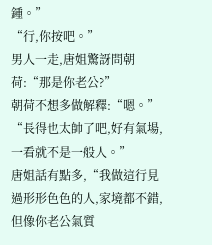鍾。”
“行,你按吧。”
男人一走,唐姐驚訝問朝荷:“那是你老公?”
朝荷不想多做解釋:“嗯。”
“長得也太帥了吧,好有氣場,一看就不是一般人。”
唐姐話有點多,“我做這行見過形形色色的人,家境都不錯,但像你老公氣質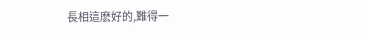長相這麽好的,難得一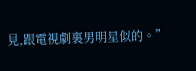見,跟電視劇裏男明星似的。”